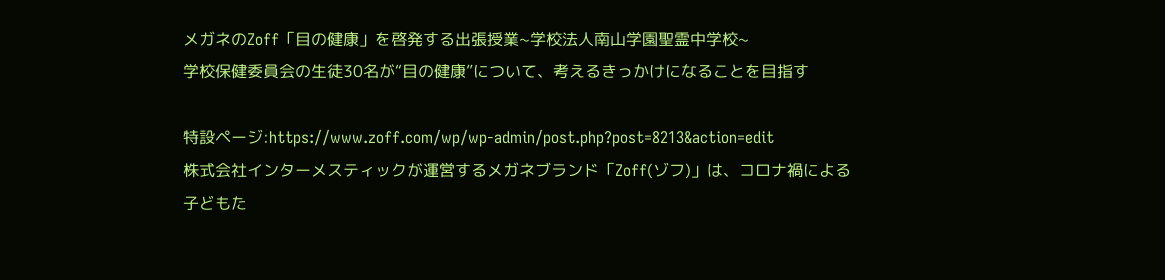メガネのZoff「目の健康」を啓発する出張授業~学校法人南山学園聖霊中学校~
学校保健委員会の生徒30名が“目の健康”について、考えるきっかけになることを目指す

特設ページ:https://www.zoff.com/wp/wp-admin/post.php?post=8213&action=edit
株式会社インターメスティックが運営するメガネブランド「Zoff(ゾフ)」は、コロナ禍による子どもた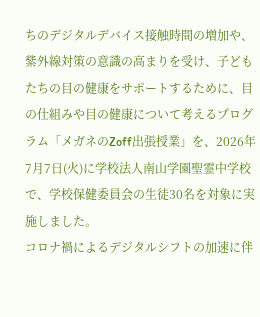ちのデジタルデバイス接触時間の増加や、紫外線対策の意識の高まりを受け、子どもたちの目の健康をサポートするために、目の仕組みや目の健康について考えるプログラム「メガネのZoff出張授業」を、2026年7月7日(火)に学校法人南山学園聖霊中学校で、学校保健委員会の生徒30名を対象に実施しました。
コロナ禍によるデジタルシフトの加速に伴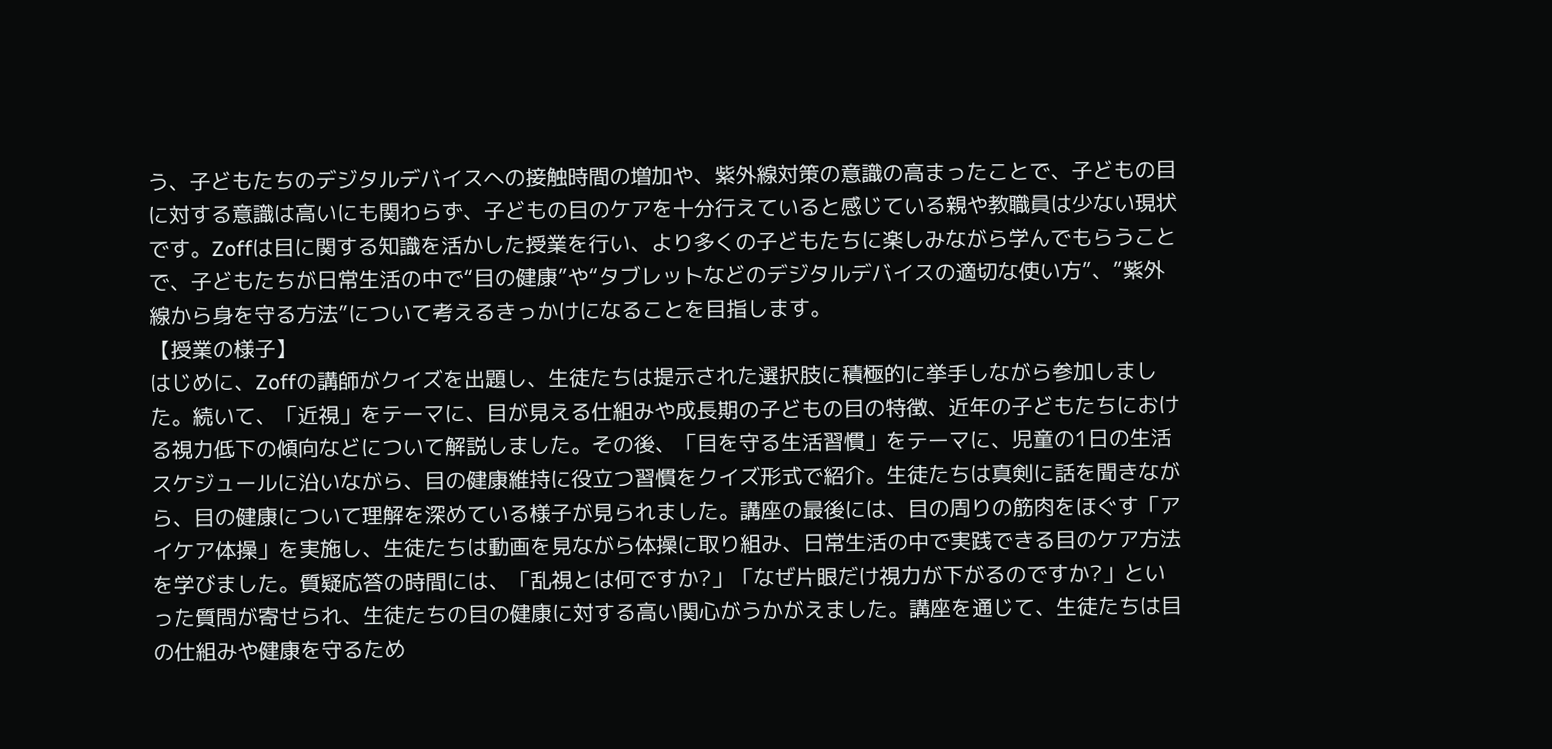う、子どもたちのデジタルデバイスへの接触時間の増加や、紫外線対策の意識の高まったことで、子どもの目に対する意識は高いにも関わらず、子どもの目のケアを十分行えていると感じている親や教職員は少ない現状です。Zoffは目に関する知識を活かした授業を行い、より多くの子どもたちに楽しみながら学んでもらうことで、子どもたちが日常生活の中で“目の健康”や“タブレットなどのデジタルデバイスの適切な使い方”、”紫外線から身を守る方法”について考えるきっかけになることを目指します。
【授業の様子】
はじめに、Zoffの講師がクイズを出題し、生徒たちは提示された選択肢に積極的に挙手しながら参加しました。続いて、「近視」をテーマに、目が見える仕組みや成長期の子どもの目の特徴、近年の子どもたちにおける視力低下の傾向などについて解説しました。その後、「目を守る生活習慣」をテーマに、児童の1日の生活スケジュールに沿いながら、目の健康維持に役立つ習慣をクイズ形式で紹介。生徒たちは真剣に話を聞きながら、目の健康について理解を深めている様子が見られました。講座の最後には、目の周りの筋肉をほぐす「アイケア体操」を実施し、生徒たちは動画を見ながら体操に取り組み、日常生活の中で実践できる目のケア方法を学びました。質疑応答の時間には、「乱視とは何ですか?」「なぜ片眼だけ視力が下がるのですか?」といった質問が寄せられ、生徒たちの目の健康に対する高い関心がうかがえました。講座を通じて、生徒たちは目の仕組みや健康を守るため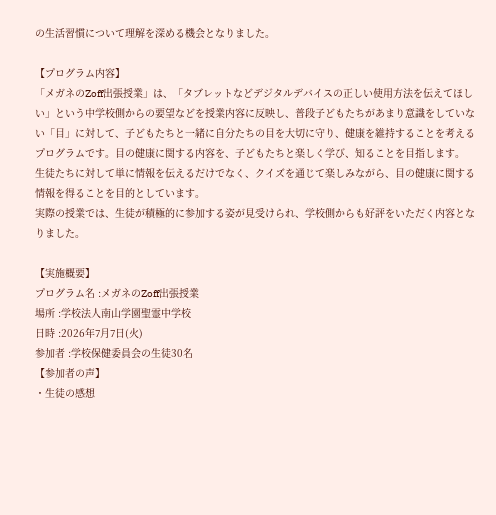の生活習慣について理解を深める機会となりました。

【プログラム内容】
「メガネのZoff出張授業」は、「タブレットなどデジタルデバイスの正しい使用方法を伝えてほしい」という中学校側からの要望などを授業内容に反映し、普段子どもたちがあまり意識をしていない「目」に対して、子どもたちと一緒に自分たちの目を大切に守り、健康を維持することを考えるプログラムです。目の健康に関する内容を、子どもたちと楽しく学び、知ることを目指します。
生徒たちに対して単に情報を伝えるだけでなく、クイズを通じて楽しみながら、目の健康に関する情報を得ることを目的としています。
実際の授業では、生徒が積極的に参加する姿が見受けられ、学校側からも好評をいただく内容となりました。

【実施概要】
プログラム名 :メガネのZoff出張授業
場所 :学校法人南山学園聖霊中学校
日時 :2026年7月7日(火)
参加者 :学校保健委員会の生徒30名
【参加者の声】
・生徒の感想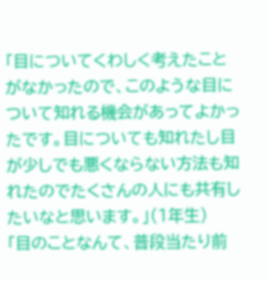「目についてくわしく考えたことがなかったので、このような目について知れる機会があってよかったです。目についても知れたし目が少しでも悪くならない方法も知れたのでたくさんの人にも共有したいなと思います。」(1年生)
「目のことなんて、普段当たり前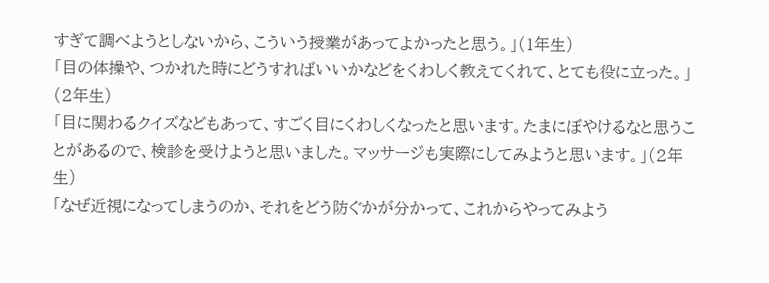すぎて調べようとしないから、こういう授業があってよかったと思う。」(1年生)
「目の体操や、つかれた時にどうすればいいかなどをくわしく教えてくれて、とても役に立った。」(2年生)
「目に関わるクイズなどもあって、すごく目にくわしくなったと思います。たまにぼやけるなと思うことがあるので、検診を受けようと思いました。マッサージも実際にしてみようと思います。」(2年生)
「なぜ近視になってしまうのか、それをどう防ぐかが分かって、これからやってみよう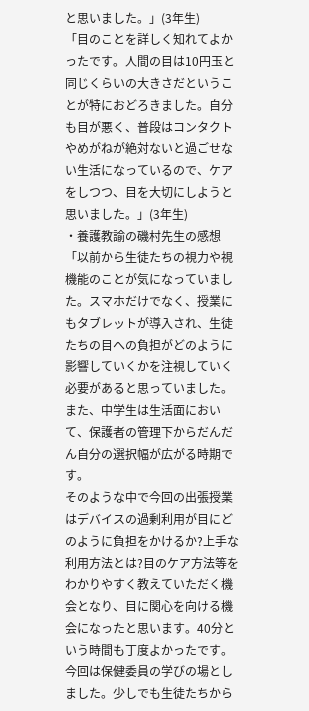と思いました。」(3年生)
「目のことを詳しく知れてよかったです。人間の目は10円玉と同じくらいの大きさだということが特におどろきました。自分も目が悪く、普段はコンタクトやめがねが絶対ないと過ごせない生活になっているので、ケアをしつつ、目を大切にしようと思いました。」(3年生)
・養護教諭の磯村先生の感想
「以前から生徒たちの視力や視機能のことが気になっていました。スマホだけでなく、授業にもタブレットが導入され、生徒たちの目への負担がどのように影響していくかを注視していく必要があると思っていました。
また、中学生は生活面において、保護者の管理下からだんだん自分の選択幅が広がる時期です。
そのような中で今回の出張授業はデバイスの過剰利用が目にどのように負担をかけるか?上手な利用方法とは?目のケア方法等をわかりやすく教えていただく機会となり、目に関心を向ける機会になったと思います。40分という時間も丁度よかったです。
今回は保健委員の学びの場としました。少しでも生徒たちから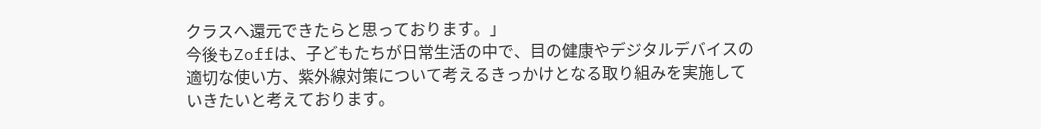クラスへ還元できたらと思っております。」
今後もZoffは、子どもたちが日常生活の中で、目の健康やデジタルデバイスの適切な使い方、紫外線対策について考えるきっかけとなる取り組みを実施していきたいと考えております。